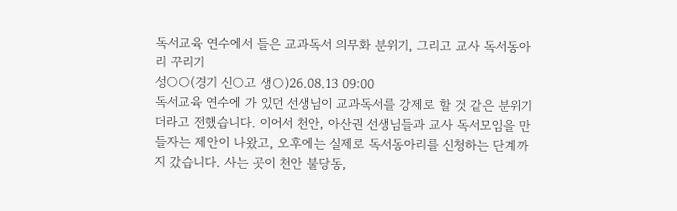독서교육 연수에서 들은 교과독서 의무화 분위기, 그리고 교사 독서동아리 꾸리기
성○○(경기 신○고 생○)26.08.13 09:00
독서교육 연수에 가 있던 선생님이 교과독서를 강제로 할 것 같은 분위기더라고 전했습니다. 이어서 천안, 아산권 선생님들과 교사 독서모임을 만들자는 제안이 나왔고, 오후에는 실제로 독서동아리를 신청하는 단계까지 갔습니다. 사는 곳이 천안 불당동,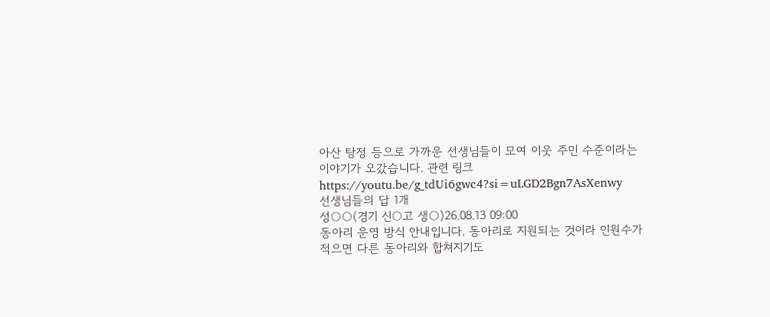아산 탕정 등으로 가까운 선생님들이 모여 이웃 주민 수준이라는 이야기가 오갔습니다. 관련 링크 https://youtu.be/g_tdUi6gwc4?si=uLGD2Bgn7AsXenwy
선생님들의 답 1개
성○○(경기 신○고 생○)26.08.13 09:00
동아리 운영 방식 안내입니다. 동아리로 지원되는 것이라 인원수가 적으면 다른 동아리와 합쳐지기도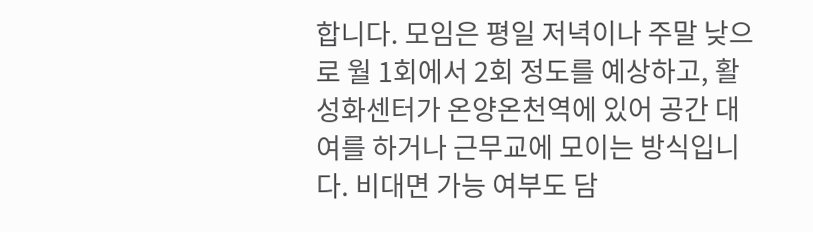합니다. 모임은 평일 저녁이나 주말 낮으로 월 1회에서 2회 정도를 예상하고, 활성화센터가 온양온천역에 있어 공간 대여를 하거나 근무교에 모이는 방식입니다. 비대면 가능 여부도 담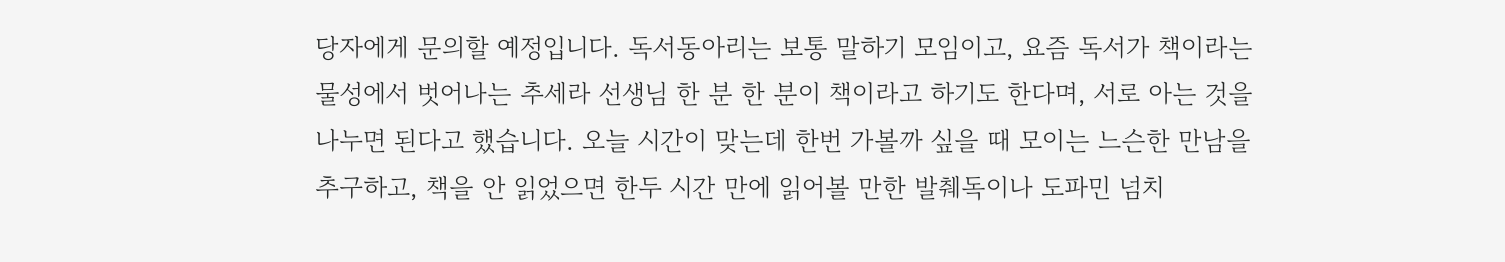당자에게 문의할 예정입니다. 독서동아리는 보통 말하기 모임이고, 요즘 독서가 책이라는 물성에서 벗어나는 추세라 선생님 한 분 한 분이 책이라고 하기도 한다며, 서로 아는 것을 나누면 된다고 했습니다. 오늘 시간이 맞는데 한번 가볼까 싶을 때 모이는 느슨한 만남을 추구하고, 책을 안 읽었으면 한두 시간 만에 읽어볼 만한 발췌독이나 도파민 넘치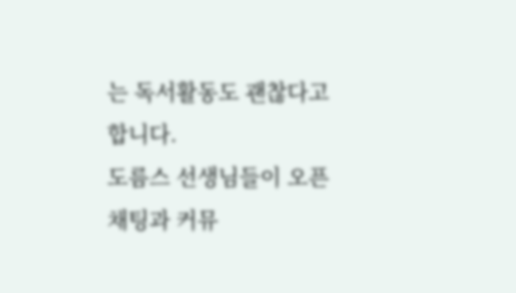는 독서활동도 괜찮다고 합니다.
도름스 선생님들이 오픈 채팅과 커뮤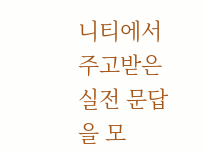니티에서 주고받은 실전 문답을 모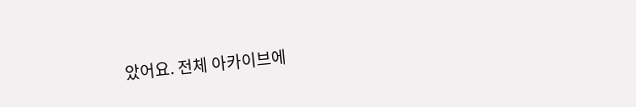았어요. 전체 아카이브에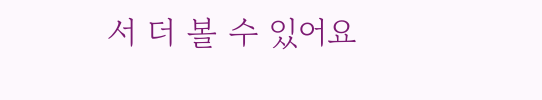서 더 볼 수 있어요